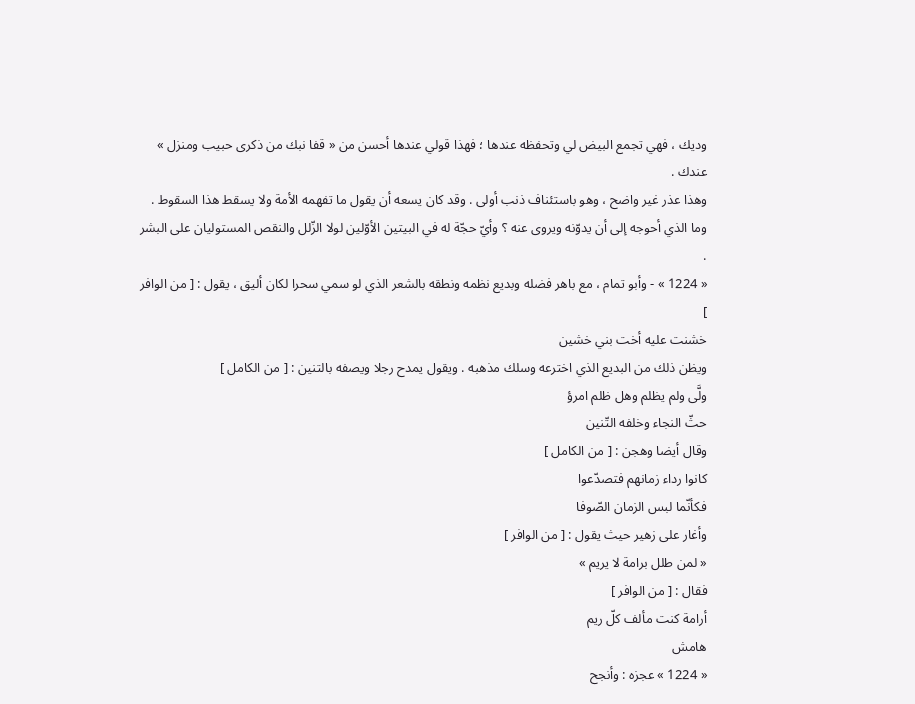وديك ، فهي تجمع البيض لي وتحفظه عندها ؛ فهذا قولي عندها أحسن من « قفا نبك من ذكرى حبيب ومنزل » عندك .
وهذا عذر غير واضح ، وهو باستئناف ذنب أولى . وقد كان يسعه أن يقول ما تفهمه الأمة ولا يسقط هذا السقوط . وما الذي أحوجه إلى أن يدوّنه ويروى عنه ؟ وأيّ حجّة له في البيتين الأوّلين لولا الزّلل والنقص المستوليان على البشر .
« 1224 » - وأبو تمام ، مع باهر فضله وبديع نظمه ونطقه بالشعر الذي لو سمي سحرا لكان أليق ، يقول : [ من الوافر ]
خشنت عليه أخت بني خشين
ويظن ذلك من البديع الذي اخترعه وسلك مذهبه . ويقول يمدح رجلا ويصفه بالتنين : [ من الكامل ]
ولَّى ولم يظلم وهل ظلم امرؤ
حثّ النجاء وخلفه التّنين
وقال أيضا وهجن : [ من الكامل ]
كانوا رداء زمانهم فتصدّعوا
فكأنّما لبس الزمان الصّوفا
وأغار على زهير حيث يقول : [ من الوافر ]
« لمن طلل برامة لا يريم »
فقال : [ من الوافر ]
أرامة كنت مألف كلّ ريم
هامش
« 1224 » عجزه : وأنجح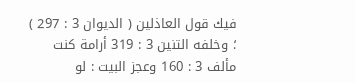فيك قول العاذلين ( الديوان 3 : 297 ) ؛ وخلفه التنين 3 : 319 أرامة كنت مألف 3 : 160 وعجز البيت : لو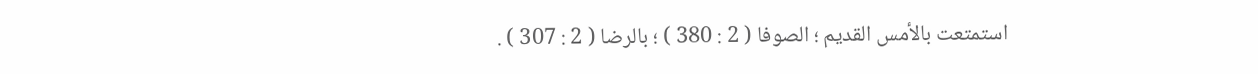استمتعت بالأمس القديم ؛ الصوفا ( 2 : 380 ) ؛ بالرضا ( 2 : 307 ) .